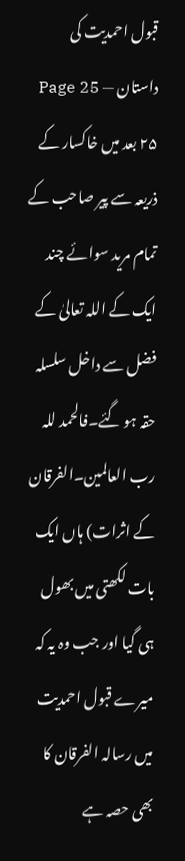قبول احمدیت کی داستان — Page 25
۲۵ بعد میں خاکسار کے ذریعہ سے پیر صاحب کے تمام مرید سوائے چند ایک کے اللہ تعالیٰ کے فضل سے داخل سلسلہ حقہ ہو گئے۔فالحمد للہ رب العالمین۔الفرقان کے اثرات) ہاں ایک بات لکھتی میں بھول ہی گیا اور جب وہ یہ کہ میرے قبول احمدیت میں رسالہ الفرقان کا بھی حصہ ہے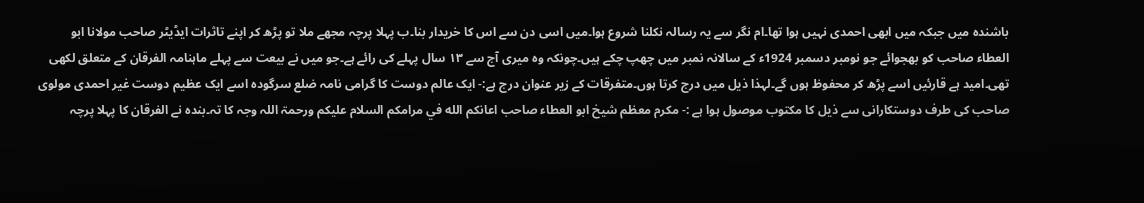باشندہ میں جبکہ میں ابھی احمدی نہیں ہوا تھا۔ام نگر سے یہ رسالہ نکلنا شروع ہوا۔میں اسی دن سے اس کا خریدار بنا۔ب پہلا پرچہ مجھے ملا تو پڑھ کر اپنے تاثرات ایڈیٹر صاحب مولانا ابو العطاء صاحب کو بھجوائے جو نومبر دسمبر 1924ء کے سالانہ نمبر میں چھپ چکے ہیں۔چونکہ وہ میری آج سے ۱۳ سال پہلے کی رائے ہے۔جو میں نے بیعت سے پہلے ماہنامہ الفرقان کے متعلق لکھی تھی۔امید ہے قارئیں اسے پڑھ کر محفوظ ہوں گے۔لہذا ذیل میں درج کرتا ہوں۔متفرقات کے زیر عنوان درج ہے:- ایک عالم دوست کا گرامی نامہ ضلع سرگودہ اسے ایک عظیم دوست غیر احمدی مولوی صاحب کی طرف دوستکارانی سے ذیل کا مکتوب موصول ہوا ہے :- مکرم معظم شیخ ابو العطاء صاحب اعانكم الله في مرامكم السلام علیکم ورحمۃ اللہ وجہ کا تہ۔بندہ نے الفرقان کا پہلا پرچہ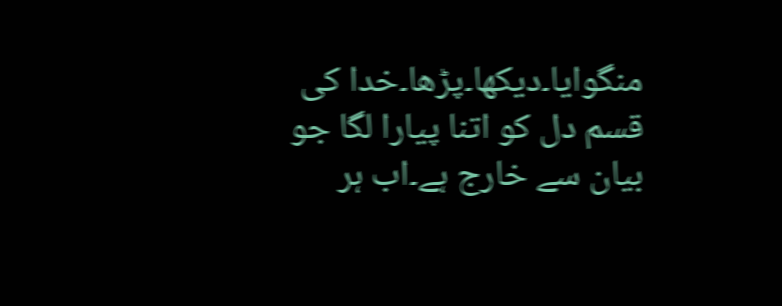منگوایا۔دیکھا۔پڑھا۔خدا کی قسم دل کو اتنا پیارا لگا جو بیان سے خارج ہے۔اب ہر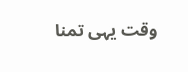وقت یہی تمنا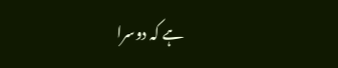ہے کہ دوسرا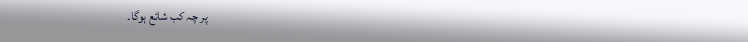پر چہ کب شائع ہوگا۔